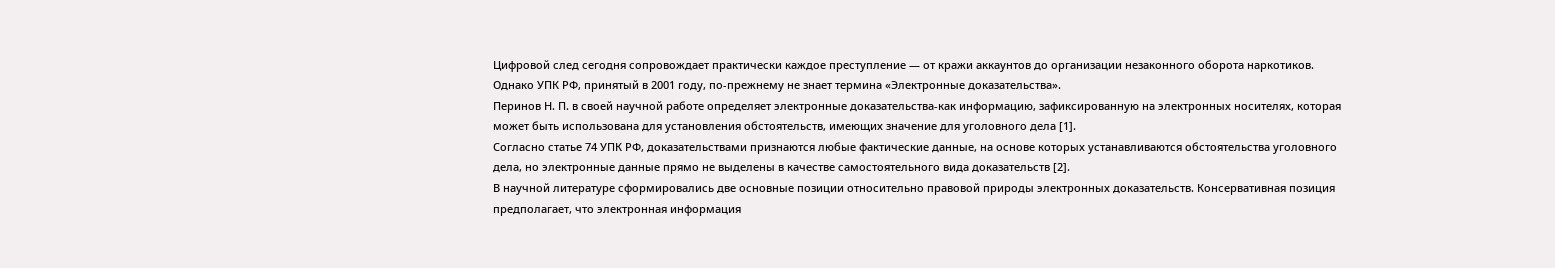Цифровой след сегодня сопровождает практически каждое преступление — от кражи аккаунтов до организации незаконного оборота наркотиков. Однако УПК РФ, принятый в 2001 году, по-прежнему не знает термина «Электронные доказательства».
Перинов Н. П. в своей научной работе определяет электронные доказательства-как информацию, зафиксированную на электронных носителях, которая может быть использована для установления обстоятельств, имеющих значение для уголовного дела [1].
Согласно статье 74 УПК РФ, доказательствами признаются любые фактические данные, на основе которых устанавливаются обстоятельства уголовного дела, но электронные данные прямо не выделены в качестве самостоятельного вида доказательств [2].
В научной литературе сформировались две основные позиции относительно правовой природы электронных доказательств. Консервативная позиция предполагает, что электронная информация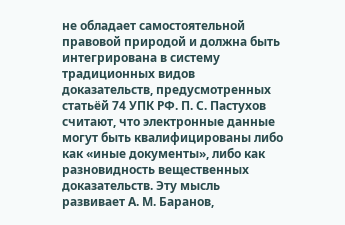не обладает самостоятельной правовой природой и должна быть интегрирована в систему традиционных видов доказательств, предусмотренных статьёй 74 УПК РФ. П. С. Пастухов считают, что электронные данные могут быть квалифицированы либо как «иные документы», либо как разновидность вещественных доказательств. Эту мысль развивает А. М. Баранов,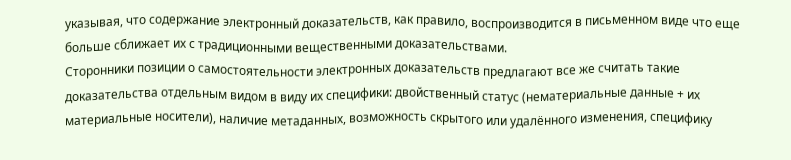указывая, что содержание электронный доказательств, как правило, воспроизводится в письменном виде что еще больше сближает их с традиционными вещественными доказательствами.
Сторонники позиции о самостоятельности электронных доказательств предлагают все же считать такие доказательства отдельным видом в виду их специфики: двойственный статус (нематериальные данные + их материальные носители), наличие метаданных, возможность скрытого или удалённого изменения, специфику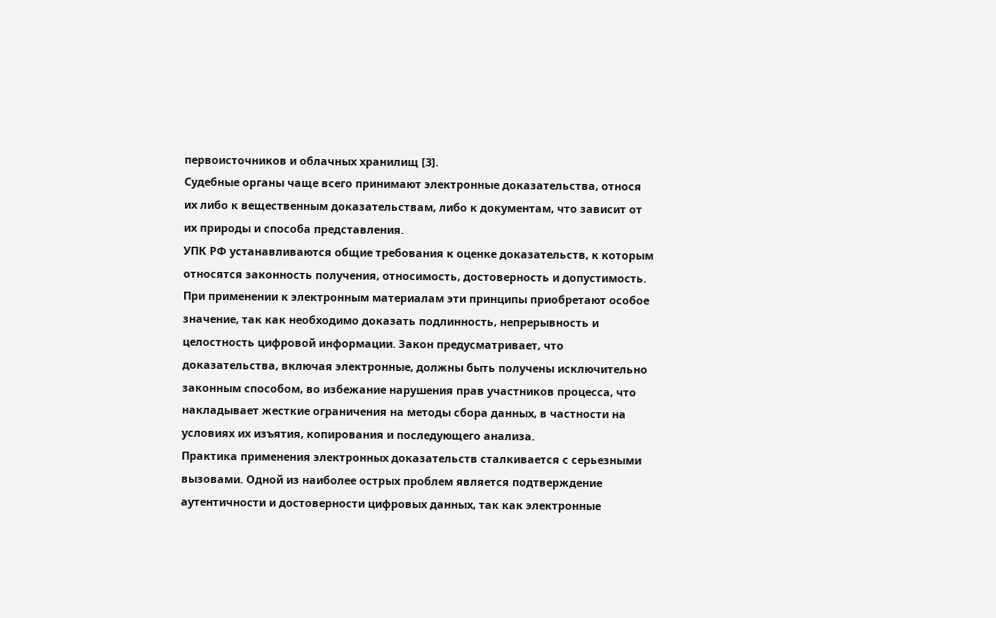первоисточников и облачных хранилищ [3].
Судебные органы чаще всего принимают электронные доказательства, относя их либо к вещественным доказательствам, либо к документам, что зависит от их природы и способа представления.
УПК РФ устанавливаются общие требования к оценке доказательств, к которым относятся законность получения, относимость, достоверность и допустимость. При применении к электронным материалам эти принципы приобретают особое значение, так как необходимо доказать подлинность, непрерывность и целостность цифровой информации. Закон предусматривает, что доказательства, включая электронные, должны быть получены исключительно законным способом, во избежание нарушения прав участников процесса, что накладывает жесткие ограничения на методы сбора данных, в частности на условиях их изъятия, копирования и последующего анализа.
Практика применения электронных доказательств сталкивается с серьезными вызовами. Одной из наиболее острых проблем является подтверждение аутентичности и достоверности цифровых данных, так как электронные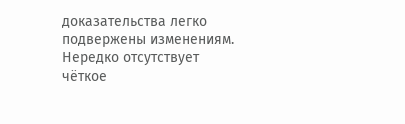доказательства легко подвержены изменениям. Нередко отсутствует чёткое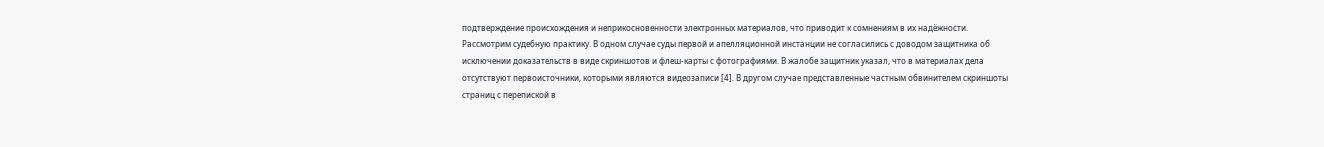подтверждение происхождения и неприкосновенности электронных материалов, что приводит к сомнениям в их надёжности.
Рассмотрим судебную практику. В одном случае суды первой и апелляционной инстанции не согласились с доводом защитника об исключении доказательств в виде скриншотов и флеш-карты с фотографиями. В жалобе защитник указал, что в материалах дела отсутствуют первоисточники, которыми являются видеозаписи [4]. В другом случае представленные частным обвинителем скриншоты страниц с перепиской в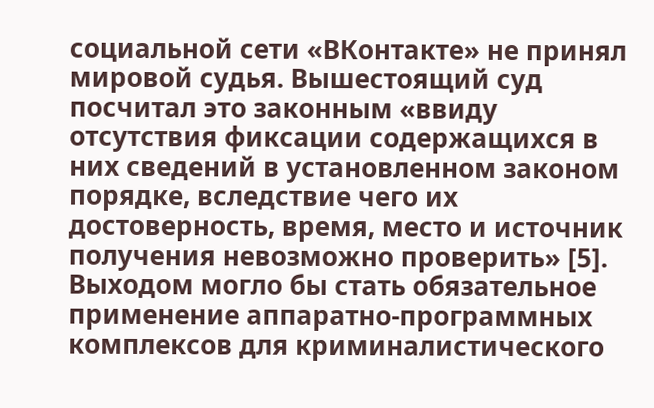социальной сети «ВКонтакте» не принял мировой судья. Вышестоящий суд посчитал это законным «ввиду отсутствия фиксации содержащихся в них сведений в установленном законом порядке, вследствие чего их достоверность, время, место и источник получения невозможно проверить» [5].
Выходом могло бы стать обязательное применение аппаратно-программных комплексов для криминалистического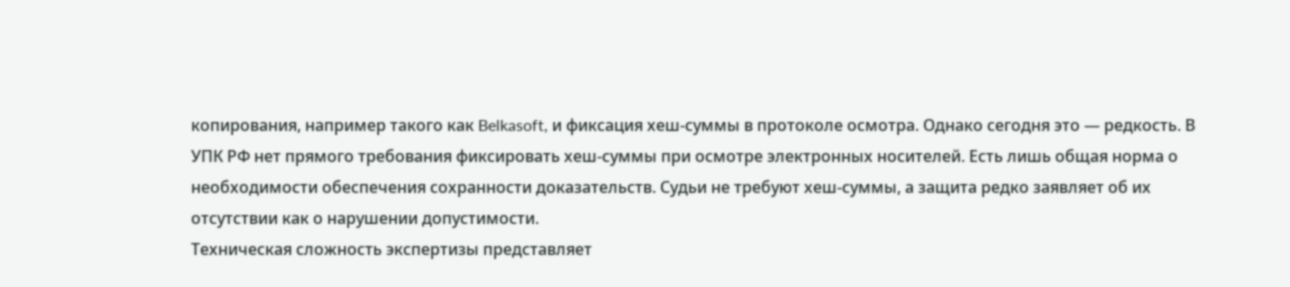копирования, например такого как Belkasoft, и фиксация хеш-суммы в протоколе осмотра. Однако сегодня это — редкость. В УПК РФ нет прямого требования фиксировать хеш‑суммы при осмотре электронных носителей. Есть лишь общая норма о необходимости обеспечения сохранности доказательств. Судьи не требуют хеш-суммы, а защита редко заявляет об их отсутствии как о нарушении допустимости.
Техническая сложность экспертизы представляет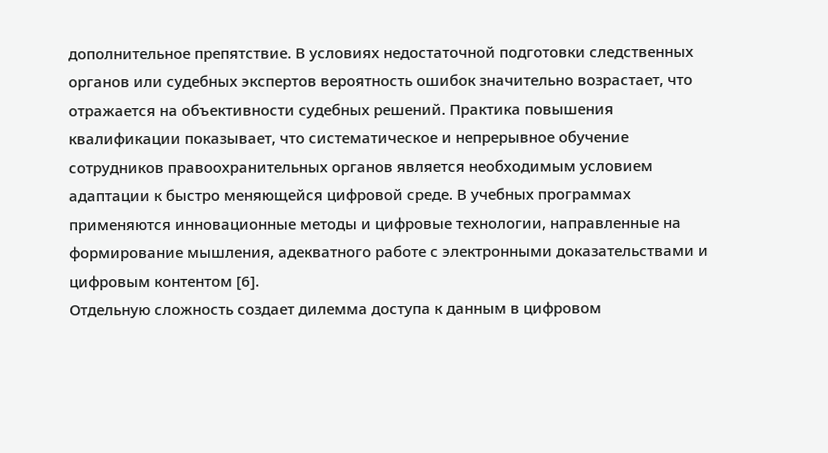дополнительное препятствие. В условиях недостаточной подготовки следственных органов или судебных экспертов вероятность ошибок значительно возрастает, что отражается на объективности судебных решений. Практика повышения квалификации показывает, что систематическое и непрерывное обучение сотрудников правоохранительных органов является необходимым условием адаптации к быстро меняющейся цифровой среде. В учебных программах применяются инновационные методы и цифровые технологии, направленные на формирование мышления, адекватного работе с электронными доказательствами и цифровым контентом [6].
Отдельную сложность создает дилемма доступа к данным в цифровом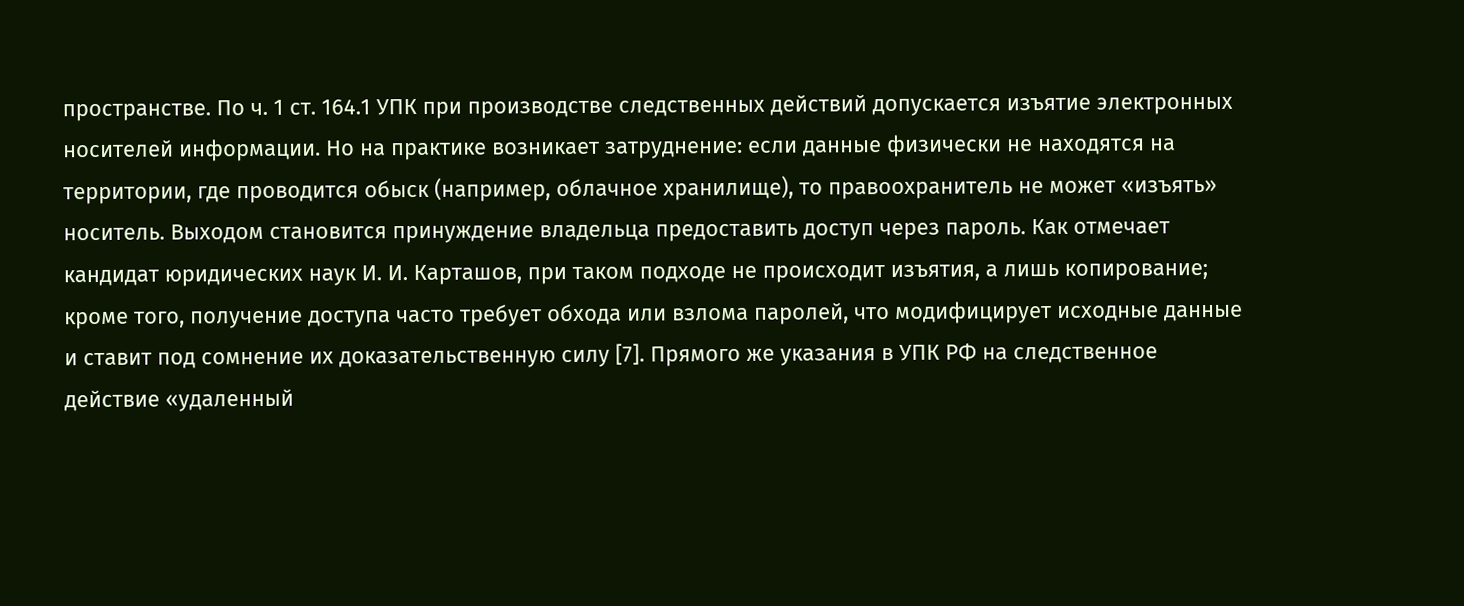пространстве. По ч. 1 ст. 164.1 УПК при производстве следственных действий допускается изъятие электронных носителей информации. Но на практике возникает затруднение: если данные физически не находятся на территории, где проводится обыск (например, облачное хранилище), то правоохранитель не может «изъять» носитель. Выходом становится принуждение владельца предоставить доступ через пароль. Как отмечает кандидат юридических наук И. И. Карташов, при таком подходе не происходит изъятия, а лишь копирование; кроме того, получение доступа часто требует обхода или взлома паролей, что модифицирует исходные данные и ставит под сомнение их доказательственную силу [7]. Прямого же указания в УПК РФ на следственное действие «удаленный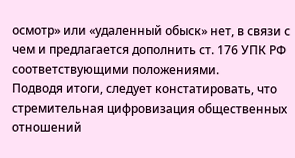осмотр» или «удаленный обыск» нет, в связи с чем и предлагается дополнить ст. 176 УПК РФ соответствующими положениями.
Подводя итоги, следует констатировать, что стремительная цифровизация общественных отношений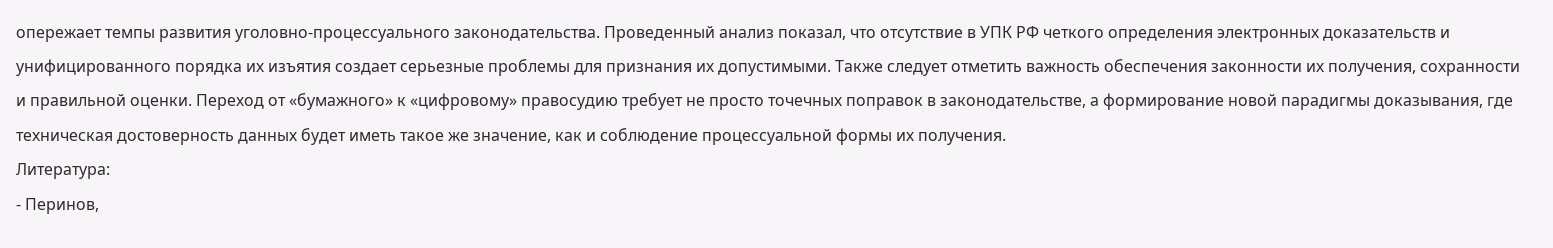опережает темпы развития уголовно-процессуального законодательства. Проведенный анализ показал, что отсутствие в УПК РФ четкого определения электронных доказательств и унифицированного порядка их изъятия создает серьезные проблемы для признания их допустимыми. Также следует отметить важность обеспечения законности их получения, сохранности и правильной оценки. Переход от «бумажного» к «цифровому» правосудию требует не просто точечных поправок в законодательстве, а формирование новой парадигмы доказывания, где техническая достоверность данных будет иметь такое же значение, как и соблюдение процессуальной формы их получения.
Литература:
- Перинов,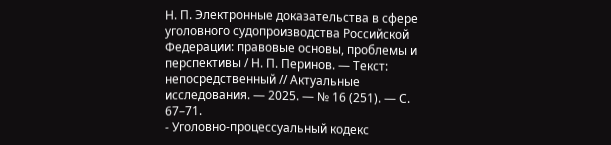Н. П. Электронные доказательства в сфере уголовного судопроизводства Российской Федерации: правовые основы, проблемы и перспективы / Н. П. Перинов. — Текст: непосредственный // Актуальные исследования. — 2025. — № 16 (251). — С. 67–71.
- Уголовно-процессуальный кодекс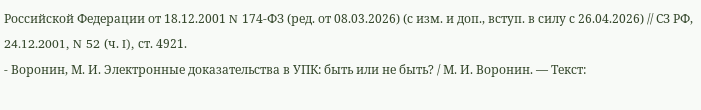Российской Федерации от 18.12.2001 N 174-ФЗ (ред. от 08.03.2026) (с изм. и доп., вступ. в силу с 26.04.2026) // СЗ РФ, 24.12.2001, N 52 (ч. I), ст. 4921.
- Воронин, М. И. Электронные доказательства в УПК: быть или не быть? / М. И. Воронин. — Текст: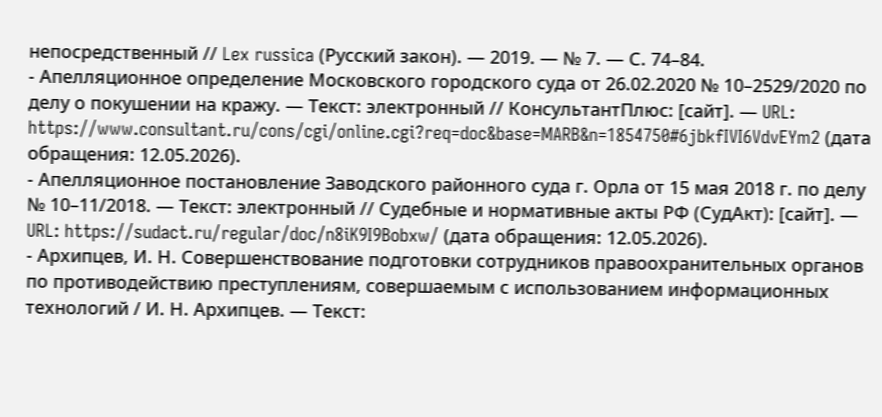непосредственный // Lex russica (Русский закон). — 2019. — № 7. — С. 74–84.
- Апелляционное определение Московского городского суда от 26.02.2020 № 10–2529/2020 по делу о покушении на кражу. — Текст: электронный // КонсультантПлюс: [сайт]. — URL: https://www.consultant.ru/cons/cgi/online.cgi?req=doc&base=MARB&n=1854750#6jbkfIVI6VdvEYm2 (дата обращения: 12.05.2026).
- Апелляционное постановление Заводского районного суда г. Орла от 15 мая 2018 г. по делу № 10–11/2018. — Текст: электронный // Судебные и нормативные акты РФ (СудАкт): [сайт]. — URL: https://sudact.ru/regular/doc/n8iK9I9Bobxw/ (дата обращения: 12.05.2026).
- Архипцев, И. Н. Совершенствование подготовки сотрудников правоохранительных органов по противодействию преступлениям, совершаемым с использованием информационных технологий / И. Н. Архипцев. — Текст: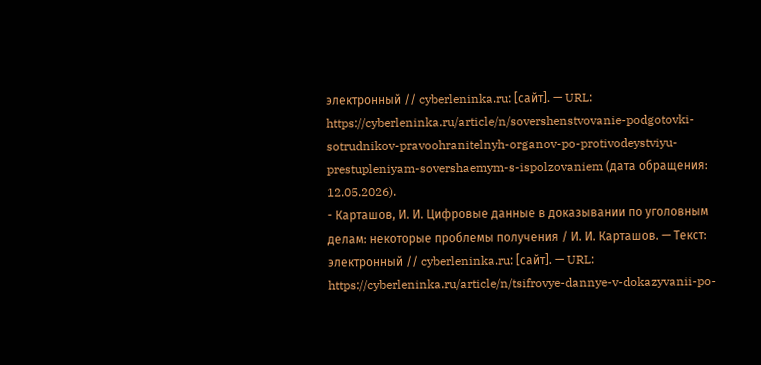электронный // cyberleninka.ru: [сайт]. — URL: https://cyberleninka.ru/article/n/sovershenstvovanie-podgotovki-sotrudnikov-pravoohranitelnyh-organov-po-protivodeystviyu-prestupleniyam-sovershaemym-s-ispolzovaniem (дата обращения: 12.05.2026).
- Карташов, И. И. Цифровые данные в доказывании по уголовным делам: некоторые проблемы получения / И. И. Карташов. — Текст: электронный // cyberleninka.ru: [сайт]. — URL: https://cyberleninka.ru/article/n/tsifrovye-dannye-v-dokazyvanii-po-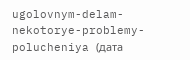ugolovnym-delam-nekotorye-problemy-polucheniya (дата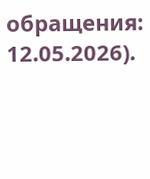обращения: 12.05.2026).